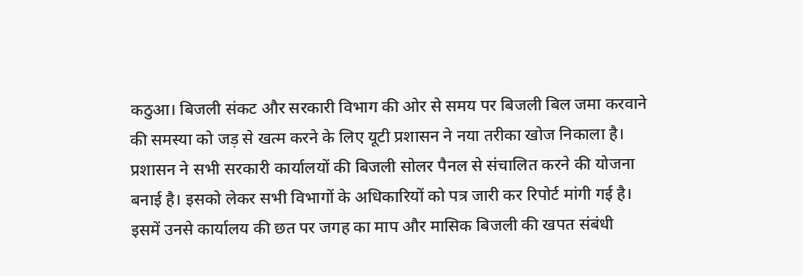कठुआ। बिजली संकट और सरकारी विभाग की ओर से समय पर बिजली बिल जमा करवाने की समस्या को जड़ से खत्म करने के लिए यूटी प्रशासन ने नया तरीका खोज निकाला है। प्रशासन ने सभी सरकारी कार्यालयों की बिजली सोलर पैनल से संचालित करने की योजना बनाई है। इसको लेकर सभी विभागों के अधिकारियों को पत्र जारी कर रिपोर्ट मांगी गई है। इसमें उनसे कार्यालय की छत पर जगह का माप और मासिक बिजली की खपत संबंधी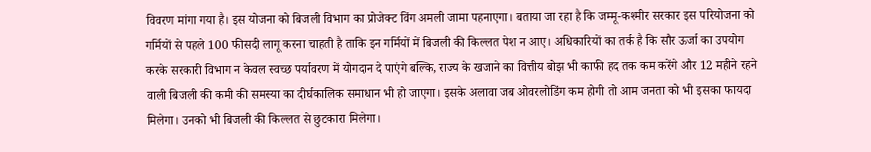विवरण मांगा गया है। इस योजना को बिजली विभाग का प्रोजेक्ट विंग अमली जामा पहनाएगा। बताया जा रहा है कि जम्मू-कश्मीर सरकार इस परियोजना को गर्मियों से पहले 100 फीसदी लागू करना चाहती है ताकि इन गर्मियों में बिजली की किल्लत पेश न आए। अधिकारियों का तर्क है कि सौर ऊर्जा का उपयोग करके सरकारी विभाग न केवल स्वच्छ पर्यावरण में योगदान दे पाएंगे बल्कि, राज्य के खजाने का वित्तीय बोझ भी काफी हद तक कम करेंगे और 12 महीने रहने वाली बिजली की कमी की समस्या का दीर्घकालिक समाधान भी हो जाएगा। इसके अलावा जब ओवरलोडिंग कम होगी तो आम जनता को भी इसका फायदा मिलेगा। उनको भी बिजली की किल्लत से छुटकारा मिलेगा।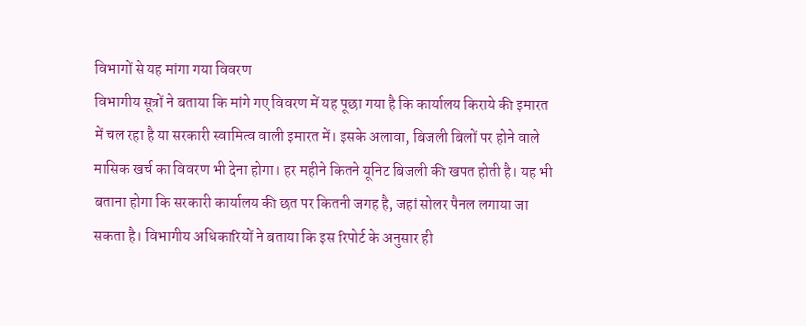विभागों से यह मांगा गया विवरण
विभागीय सूत्रों ने बताया कि मांगे गए विवरण में यह पूछा गया है कि कार्यालय किराये की इमारत में चल रहा है या सरकारी स्वामित्व वाली इमारत में। इसके अलावा, बिजली बिलों पर होने वाले मासिक खर्च का विवरण भी देना होगा। हर महीने कितने यूनिट बिजली की खपत होती है। यह भी बताना होगा कि सरकारी कार्यालय की छत पर कितनी जगह है, जहां सोलर पैनल लगाया जा सकता है। विभागीय अधिकारियों ने बताया कि इस रिपोर्ट के अनुसार ही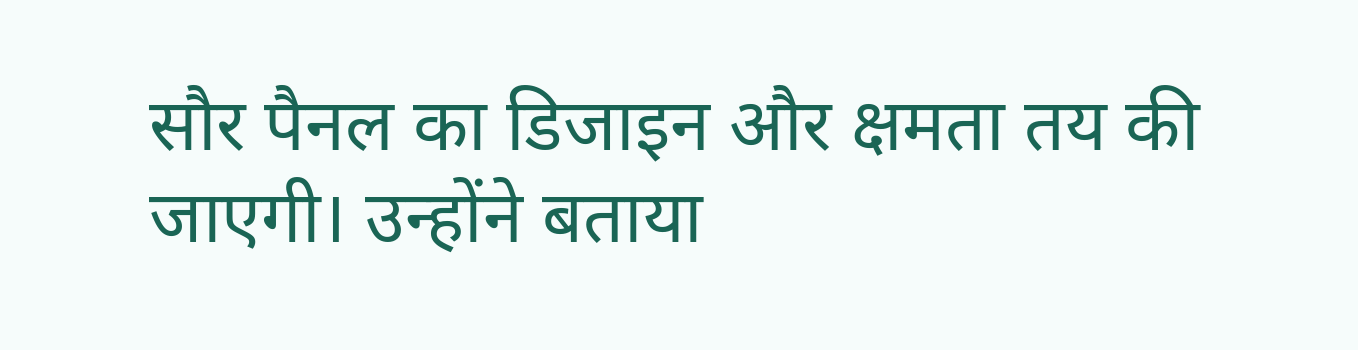सौर पैनल का डिजाइन और क्षमता तय की जाएगी। उन्होंने बताया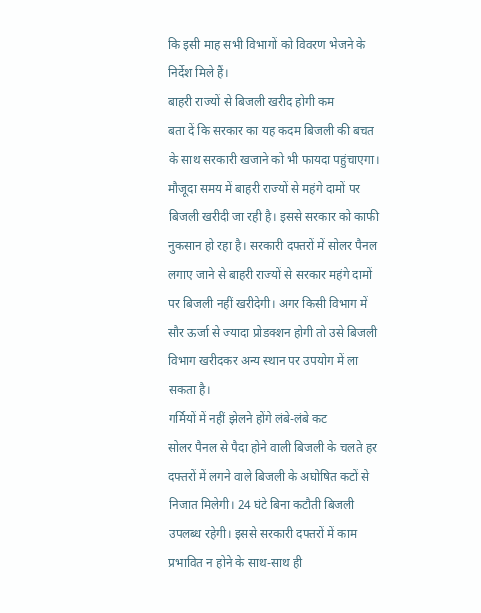कि इसी माह सभी विभागों को विवरण भेजने के निर्देश मिले हैं।
बाहरी राज्यों से बिजली खरीद होगी कम
बता दें कि सरकार का यह कदम बिजली की बचत के साथ सरकारी खजाने को भी फायदा पहुंचाएगा। मौजूदा समय में बाहरी राज्यों से महंगे दामों पर बिजली खरीदी जा रही है। इससे सरकार को काफी नुकसान हो रहा है। सरकारी दफ्तरों में सोलर पैनल लगाए जाने से बाहरी राज्यों से सरकार महंगे दामों पर बिजली नहीं खरीदेगी। अगर किसी विभाग में सौर ऊर्जा से ज्यादा प्रोडक्शन होगी तो उसे बिजली विभाग खरीदकर अन्य स्थान पर उपयोग में ला सकता है।
गर्मियों में नहीं झेलने होंगे लंबे-लंबे कट
सोलर पैनल से पैदा होने वाली बिजली के चलते हर दफ्तरों में लगने वाले बिजली के अघोषित कटों से निजात मिलेगी। 24 घंटे बिना कटौती बिजली उपलब्ध रहेगी। इससे सरकारी दफ्तरों में काम प्रभावित न होने के साथ-साथ ही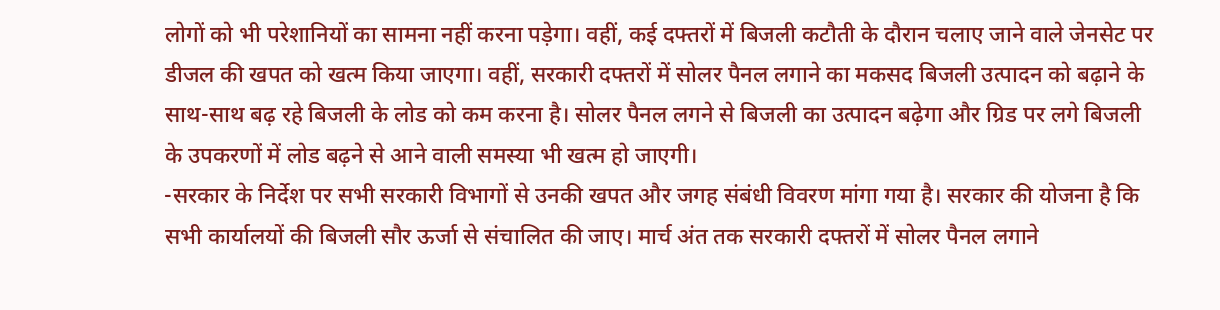लोगों को भी परेशानियों का सामना नहीं करना पड़ेगा। वहीं, कई दफ्तरों में बिजली कटौती के दौरान चलाए जाने वाले जेनसेट पर डीजल की खपत को खत्म किया जाएगा। वहीं, सरकारी दफ्तरों में सोलर पैनल लगाने का मकसद बिजली उत्पादन को बढ़ाने के साथ-साथ बढ़ रहे बिजली के लोड को कम करना है। सोलर पैनल लगने से बिजली का उत्पादन बढ़ेगा और ग्रिड पर लगे बिजली के उपकरणों में लोड बढ़ने से आने वाली समस्या भी खत्म हो जाएगी।
-सरकार के निर्देश पर सभी सरकारी विभागों से उनकी खपत और जगह संबंधी विवरण मांगा गया है। सरकार की योजना है कि सभी कार्यालयों की बिजली सौर ऊर्जा से संचालित की जाए। मार्च अंत तक सरकारी दफ्तरों में सोलर पैनल लगाने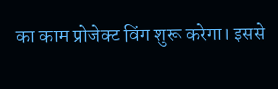का काम प्रोजेक्ट विंग शुरू करेगा। इससे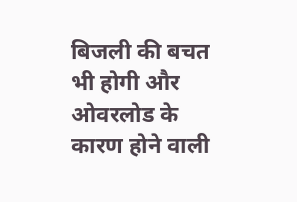बिजली की बचत भी होगी और ओवरलोड के कारण होने वाली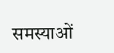समस्याओं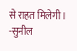से राहत मिलेगी।
-सुनील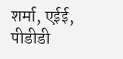शर्मा, एईई, पीडीडी